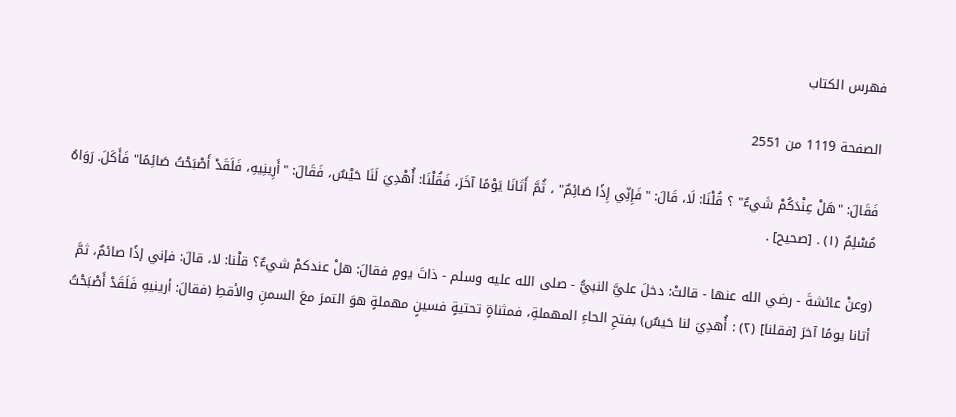فهرس الكتاب

الصفحة 1119 من 2551

فَقَالَ: "هَلْ عِنْدَكُمْ شَيءٌ" ؟ قُلْنَا: لَا، قَالَ: "فَإِنِّي إِذًا صَائِمٌ" ، ثُمَّ أَتَانَا يَوْمًا آخَرَ، فَقُلْنَا: أُهْدِيَ لَنَا حَيْسٌ، فَقَالَ: "أَرِينِيهِ، فَلَقَدْ أَصْبَحْتُ صَائِمًا" فَأَكَلَ. رَوَاهُ مُسْلِمٌ (١) . [صحيح] .

(وعنْ عائشةَ - رضي الله عنها - قالتْ: دخلَ عليَّ النبيُّ - صلى الله عليه وسلم - ذاتَ يومٍ فقالَ: هلْ عندكمْ شيءٌ؟ قلْنا: لا، قالَ: فإني إذًا صائمٌ، ثمَّ أتانا يومًا آخرَ [فقلنا] (٢) : أُهدِيَ لنا حَيسٌ) بفتحِ الحاءِ المهملةِ، فمثناةٍ تحتيةٍ فسينٍ مهملةٍ هوَ التمرَ معَ السمنِ والأقطِ (فقالَ: أرينيهِ فَلَقَدْ أَصْبَحْتُ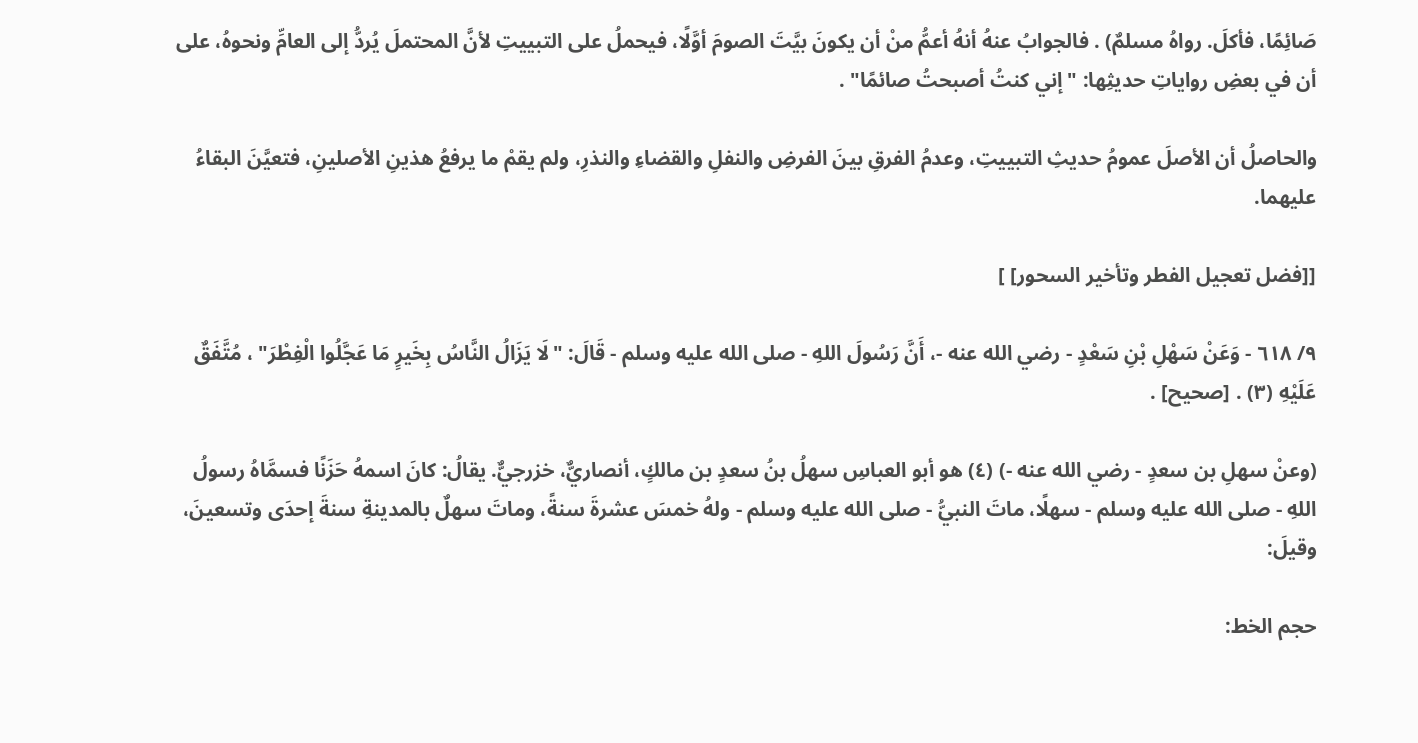صَائِمًا، فأكلَ. رواهُ مسلمٌ) . فالجوابُ عنهُ أنهُ أعمُّ منْ أن يكونَ بيَّتَ الصومَ أوَّلًا، فيحملُ على التبييتِ لأنَّ المحتملَ يُردُّ إلى العامِّ ونحوهُ، على أن في بعضِ رواياتِ حديثِها: "إني كنتُ أصبحتُ صائمًا" .

والحاصلُ أن الأصلَ عمومُ حديثِ التبييتِ، وعدمُ الفرقِ بينَ الفرضِ والنفلِ والقضاءِ والنذرِ، ولم يقمْ ما يرفعُ هذينِ الأصلينِ، فتعيَّنَ البقاءُ عليهما.

[[فضل تعجيل الفطر وتأخير السحور] ]

٩/ ٦١٨ - وَعَنْ سَهْلِ بْنِ سَعْدٍ - رضي الله عنه -، أَنَّ رَسُولَ اللهِ - صلى الله عليه وسلم - قَالَ: "لَا يَزَالُ النَّاسُ بِخَيرٍ مَا عَجَّلُوا الْفِطْرَ" ، مُتَّفَقٌ عَلَيْهِ (٣) . [صحيح] .

(وعنْ سهلِ بن سعدٍ - رضي الله عنه -) (٤) هو أبو العباسِ سهلُ بنُ سعدٍ بن مالكٍ، أنصاريٌّ، خزرجيٌّ. يقالُ: كانَ اسمهُ حَزَنًا فسمَّاهُ رسولُ اللهِ - صلى الله عليه وسلم - سهلًا، ماتَ النبيُّ - صلى الله عليه وسلم - ولهُ خمسَ عشرةَ سنةً، وماتَ سهلٌ بالمدينةِ سنةَ إحدَى وتسعينَ، وقيلَ:

حجم الخط: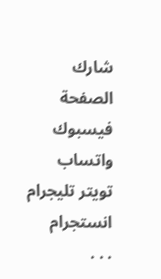شارك الصفحة
فيسبوك واتساب تويتر تليجرام انستجرام
. . .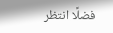فضلًا انتظر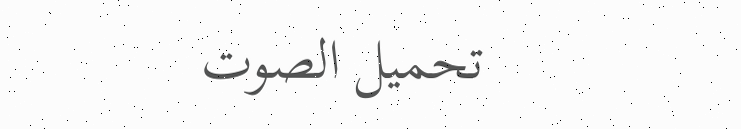تحميل الصوت